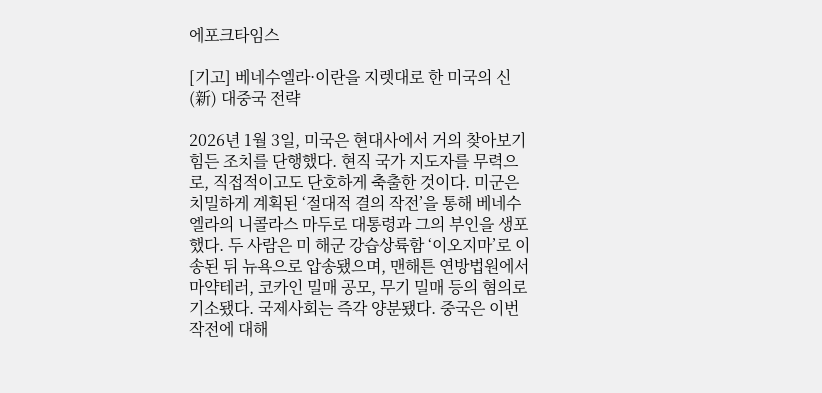에포크타임스

[기고] 베네수엘라·이란을 지렛대로 한 미국의 신(新) 대중국 전략

2026년 1월 3일, 미국은 현대사에서 거의 찾아보기 힘든 조치를 단행했다. 현직 국가 지도자를 무력으로, 직접적이고도 단호하게 축출한 것이다. 미군은 치밀하게 계획된 ‘절대적 결의 작전’을 통해 베네수엘라의 니콜라스 마두로 대통령과 그의 부인을 생포했다. 두 사람은 미 해군 강습상륙함 ‘이오지마’로 이송된 뒤 뉴욕으로 압송됐으며, 맨해튼 연방법원에서 마약테러, 코카인 밀매 공모, 무기 밀매 등의 혐의로 기소됐다. 국제사회는 즉각 양분됐다. 중국은 이번 작전에 대해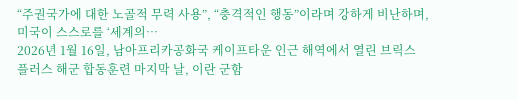“주권국가에 대한 노골적 무력 사용”, “충격적인 행동”이라며 강하게 비난하며, 미국이 스스로를 ‘세계의…
2026년 1월 16일, 남아프리카공화국 케이프타운 인근 해역에서 열린 브릭스 플러스 해군 합동훈련 마지막 날, 이란 군함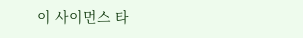이 사이먼스 타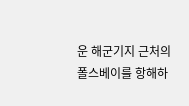운 해군기지 근처의 폴스베이를 항해하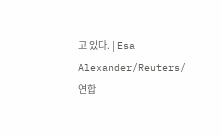고 있다. | Esa Alexander/Reuters/연합